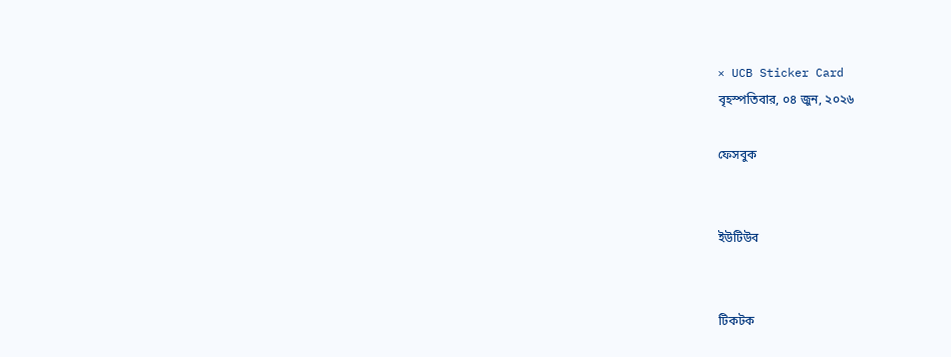× UCB Sticker Card
বৃহস্পতিবার, ০৪ জুন, ২০২৬

ফেসবুক


ইউটিউব


টিকটক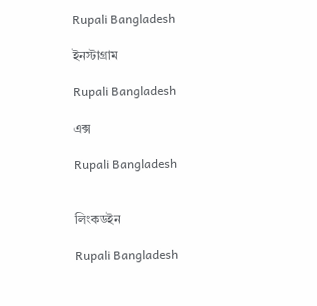Rupali Bangladesh

ইনস্টাগ্রাম

Rupali Bangladesh

এক্স

Rupali Bangladesh


লিংকডইন

Rupali Bangladesh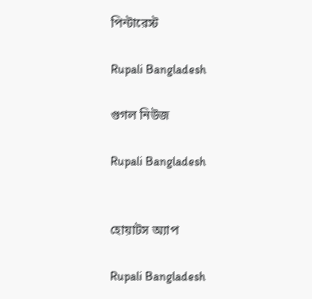পিন্টারেস্ট

Rupali Bangladesh

গুগল নিউজ

Rupali Bangladesh


হোয়াটস অ্যাপ

Rupali Bangladesh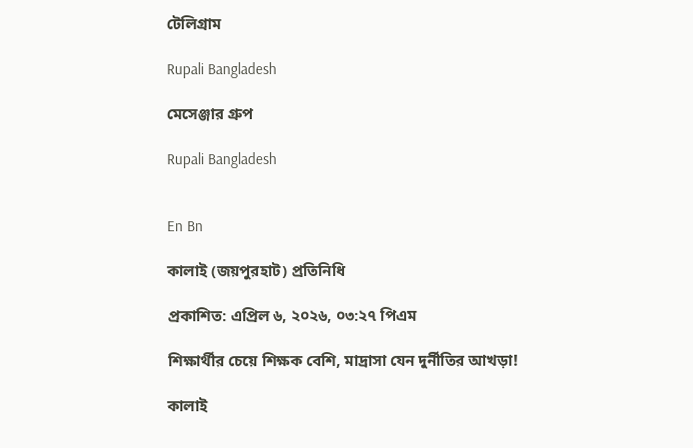টেলিগ্রাম

Rupali Bangladesh

মেসেঞ্জার গ্রুপ

Rupali Bangladesh


En Bn

কালাই (জয়পুরহাট) প্রতিনিধি

প্রকাশিত: এপ্রিল ৬, ২০২৬, ০৩:২৭ পিএম

শিক্ষার্থীর চেয়ে শিক্ষক বেশি, মাদ্রাসা যেন দুর্নীতির আখড়া!

কালাই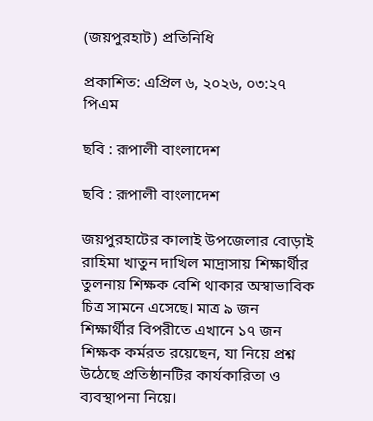(জয়পুরহাট) প্রতিনিধি

প্রকাশিত: এপ্রিল ৬, ২০২৬, ০৩:২৭ পিএম

ছবি : রূপালী বাংলাদেশ

ছবি : রূপালী বাংলাদেশ

জয়পুরহাটের কালাই উপজেলার বোড়াই রাহিমা খাতুন দাখিল মাদ্রাসায় শিক্ষার্থীর তুলনায় শিক্ষক বেশি থাকার অস্বাভাবিক চিত্র সামনে এসেছে। মাত্র ৯ জন শিক্ষার্থীর বিপরীতে এখানে ১৭ জন শিক্ষক কর্মরত রয়েছেন, যা নিয়ে প্রশ্ন উঠেছে প্রতিষ্ঠানটির কার্যকারিতা ও ব্যবস্থাপনা নিয়ে।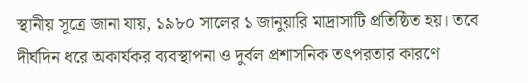স্থানীয় সূত্রে জানা যায়, ১৯৮০ সালের ১ জানুয়ারি মাদ্রাসাটি প্রতিষ্ঠিত হয়। তবে দীর্ঘদিন ধরে অকার্যকর ব্যবস্থাপনা ও দুর্বল প্রশাসনিক তৎপরতার কারণে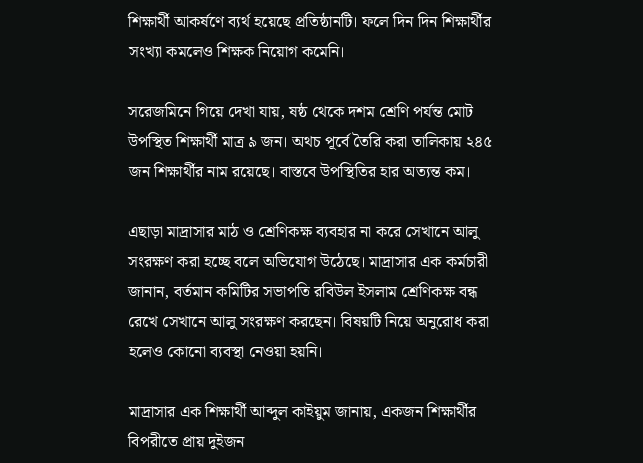শিক্ষার্থী আকর্ষণে ব্যর্থ হয়েছে প্রতিষ্ঠানটি। ফলে দিন দিন শিক্ষার্থীর সংখ্যা কমলেও শিক্ষক নিয়োগ কমেনি।

সরেজমিনে গিয়ে দেখা যায়, ষষ্ঠ থেকে দশম শ্রেণি পর্যন্ত মোট উপস্থিত শিক্ষার্থী মাত্র ৯ জন। অথচ পূর্বে তৈরি করা তালিকায় ২৪৫ জন শিক্ষার্থীর নাম রয়েছে। বাস্তবে উপস্থিতির হার অত্যন্ত কম।

এছাড়া মাদ্রাসার মাঠ ও শ্রেণিকক্ষ ব্যবহার না করে সেখানে আলু সংরক্ষণ করা হচ্ছে বলে অভিযোগ উঠেছে। মাদ্রাসার এক কর্মচারী জানান, বর্তমান কমিটির সভাপতি রবিউল ইসলাম শ্রেণিকক্ষ বন্ধ রেখে সেখানে আলু সংরক্ষণ করছেন। বিষয়টি নিয়ে অনুরোধ করা হলেও কোনো ব্যবস্থা নেওয়া হয়নি।

মাদ্রাসার এক শিক্ষার্থী আব্দুল কাইয়ুম জানায়, একজন শিক্ষার্থীর বিপরীতে প্রায় দুইজন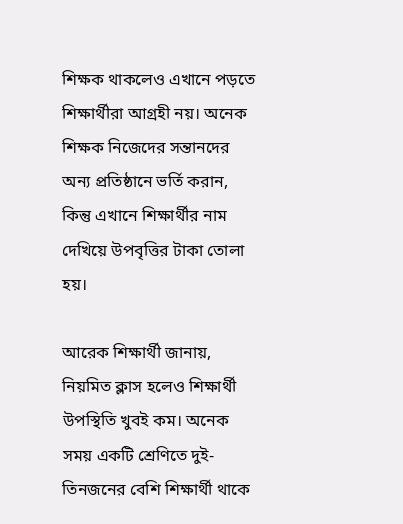শিক্ষক থাকলেও এখানে পড়তে শিক্ষার্থীরা আগ্রহী নয়। অনেক শিক্ষক নিজেদের সন্তানদের অন্য প্রতিষ্ঠানে ভর্তি করান, কিন্তু এখানে শিক্ষার্থীর নাম দেখিয়ে উপবৃত্তির টাকা তোলা হয়।

আরেক শিক্ষার্থী জানায়, নিয়মিত ক্লাস হলেও শিক্ষার্থী উপস্থিতি খুবই কম। অনেক সময় একটি শ্রেণিতে দুই-তিনজনের বেশি শিক্ষার্থী থাকে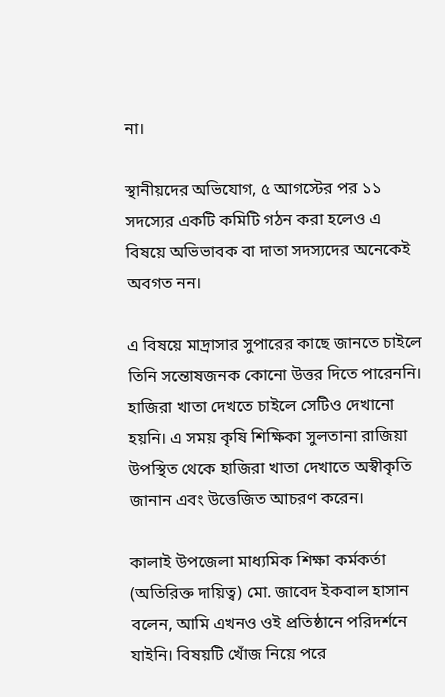না।

স্থানীয়দের অভিযোগ, ৫ আগস্টের পর ১১ সদস্যের একটি কমিটি গঠন করা হলেও এ বিষয়ে অভিভাবক বা দাতা সদস্যদের অনেকেই অবগত নন।

এ বিষয়ে মাদ্রাসার সুপারের কাছে জানতে চাইলে তিনি সন্তোষজনক কোনো উত্তর দিতে পারেননি। হাজিরা খাতা দেখতে চাইলে সেটিও দেখানো হয়নি। এ সময় কৃষি শিক্ষিকা সুলতানা রাজিয়া উপস্থিত থেকে হাজিরা খাতা দেখাতে অস্বীকৃতি জানান এবং উত্তেজিত আচরণ করেন।

কালাই উপজেলা মাধ্যমিক শিক্ষা কর্মকর্তা (অতিরিক্ত দায়িত্ব) মো. জাবেদ ইকবাল হাসান বলেন, আমি এখনও ওই প্রতিষ্ঠানে পরিদর্শনে যাইনি। বিষয়টি খোঁজ নিয়ে পরে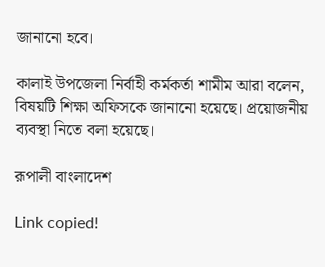জানানো হবে।

কালাই উপজেলা নির্বাহী কর্মকর্তা শামীম আরা বলেন, বিষয়টি শিক্ষা অফিসকে জানানো হয়েছে। প্রয়োজনীয় ব্যবস্থা নিতে বলা হয়েছে।

রূপালী বাংলাদেশ

Link copied!